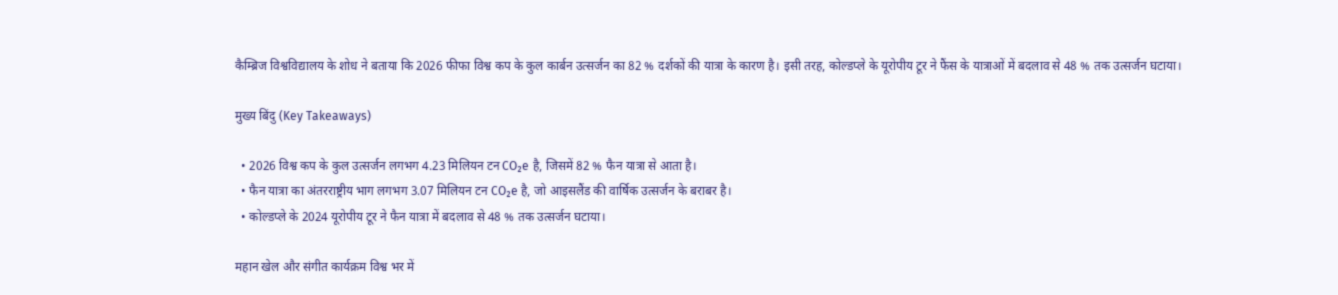कैम्ब्रिज विश्वविद्यालय के शोध ने बताया कि 2026 फीफा विश्व कप के कुल कार्बन उत्सर्जन का 82 % दर्शकों की यात्रा के कारण है। इसी तरह, कोल्डप्ले के यूरोपीय टूर ने फैंस के यात्राओं में बदलाव से 48 % तक उत्सर्जन घटाया।

मुख्य बिंदु (Key Takeaways)

  • 2026 विश्व कप के कुल उत्सर्जन लगभग 4.23 मिलियन टन CO₂e है, जिसमें 82 % फैन यात्रा से आता है।
  • फैन यात्रा का अंतरराष्ट्रीय भाग लगभग 3.07 मिलियन टन CO₂e है, जो आइसलैंड की वार्षिक उत्सर्जन के बराबर है।
  • कोल्डप्ले के 2024 यूरोपीय टूर ने फैन यात्रा में बदलाव से 48 % तक उत्सर्जन घटाया।

महान खेल और संगीत कार्यक्रम विश्व भर में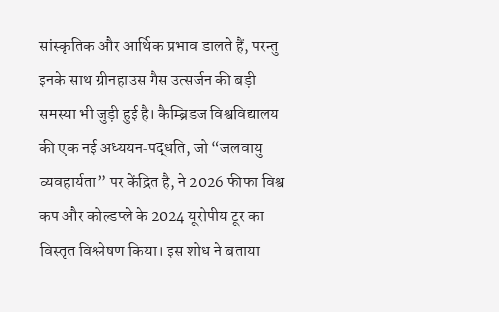सांस्कृतिक और आर्थिक प्रभाव डालते हैं, परन्तु इनके साथ ग्रीनहाउस गैस उत्सर्जन की बड़ी समस्या भी जुड़ी हुई है। कैम्ब्रिडज विश्वविद्यालय की एक नई अध्ययन‑पद्धति, जो “जलवायु व्यवहार्यता” पर केंद्रित है, ने 2026 फीफा विश्व कप और कोल्डप्ले के 2024 यूरोपीय टूर का विस्तृत विश्लेषण किया। इस शोध ने बताया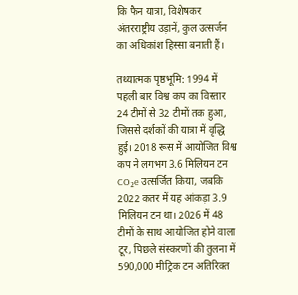कि फैन यात्रा, विशेषकर अंतरराष्ट्रीय उड़ानें, कुल उत्सर्जन का अधिकांश हिस्सा बनाती हैं।

तथ्यात्मक पृष्ठभूमि: 1994 में पहली बार विश्व कप का विस्तार 24 टीमों से 32 टीमों तक हुआ, जिससे दर्शकों की यात्रा में वृद्धि हुई। 2018 रूस में आयोजित विश्व कप ने लगभग 3.6 मिलियन टन CO₂e उत्सर्जित किया, जबकि 2022 कतर में यह आंकड़ा 3.9 मिलियन टन था। 2026 में 48 टीमों के साथ आयोजित होने वाला टूर, पिछले संस्करणों की तुलना में 590,000 मीट्रिक टन अतिरिक्त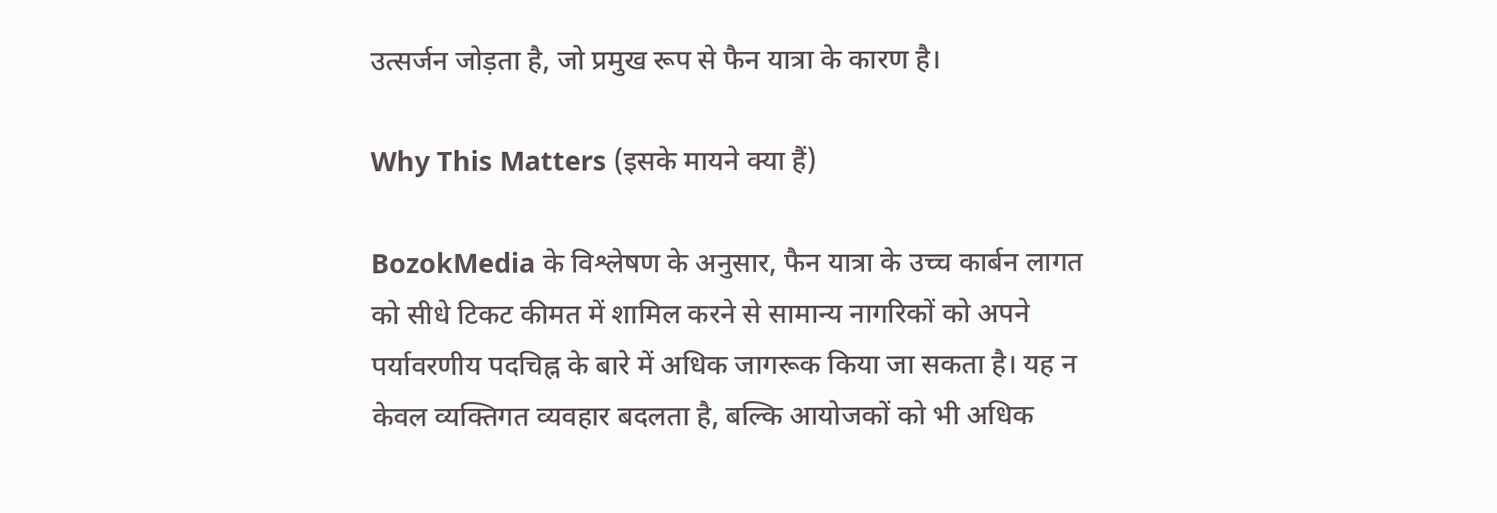उत्सर्जन जोड़ता है, जो प्रमुख रूप से फैन यात्रा के कारण है।

Why This Matters (इसके मायने क्या हैं)

BozokMedia के विश्लेषण के अनुसार, फैन यात्रा के उच्च कार्बन लागत को सीधे टिकट कीमत में शामिल करने से सामान्य नागरिकों को अपने पर्यावरणीय पदचिह्न के बारे में अधिक जागरूक किया जा सकता है। यह न केवल व्यक्तिगत व्यवहार बदलता है, बल्कि आयोजकों को भी अधिक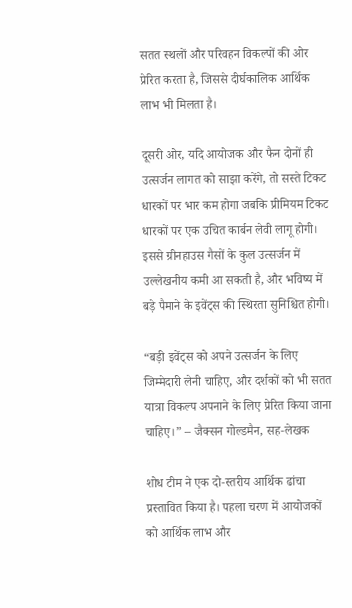सतत स्थलों और परिवहन विकल्पों की ओर प्रेरित करता है, जिससे दीर्घकालिक आर्थिक लाभ भी मिलता है।

दूसरी ओर, यदि आयोजक और फैन दोनों ही उत्सर्जन लागत को साझा करेंगे, तो सस्ते टिकट धारकों पर भार कम होगा जबकि प्रीमियम टिकट धारकों पर एक उचित कार्बन लेवी लागू होगी। इससे ग्रीनहाउस गैसों के कुल उत्सर्जन में उल्लेखनीय कमी आ सकती है, और भविष्य में बड़े पैमाने के इवेंट्स की स्थिरता सुनिश्चित होगी।

“बड़ी इवेंट्स को अपने उत्सर्जन के लिए जिम्मेदारी लेनी चाहिए, और दर्शकों को भी सतत यात्रा विकल्प अपनाने के लिए प्रेरित किया जाना चाहिए।” – जैक्सन गोल्डमैन, सह‑लेखक

शोध टीम ने एक दो‑स्तरीय आर्थिक ढांचा प्रस्तावित किया है। पहला चरण में आयोजकों को आर्थिक लाभ और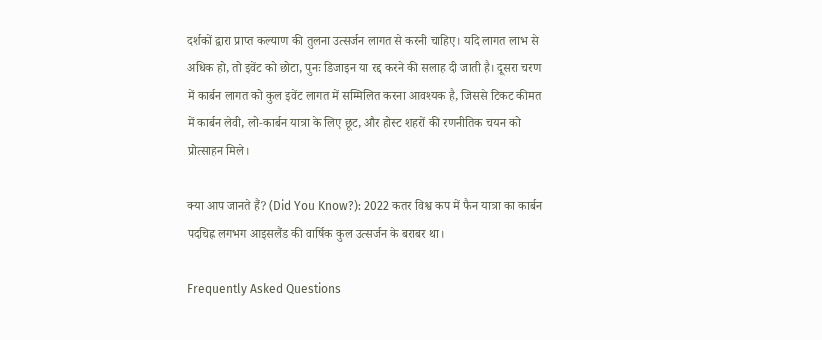दर्शकों द्वारा प्राप्त कल्याण की तुलना उत्सर्जन लागत से करनी चाहिए। यदि लागत लाभ से अधिक हो, तो इवेंट को छोटा, पुनः डिजाइन या रद्द करने की सलाह दी जाती है। दूसरा चरण में कार्बन लागत को कुल इवेंट लागत में सम्मिलित करना आवश्यक है, जिससे टिकट कीमत में कार्बन लेवी, लो‑कार्बन यात्रा के लिए छूट, और होस्ट शहरों की रणनीतिक चयन को प्रोत्साहन मिले।

क्या आप जानते हैं? (Did You Know?): 2022 कतर विश्व कप में फैन यात्रा का कार्बन पदचिह्न लगभग आइसलैंड की वार्षिक कुल उत्सर्जन के बराबर था।

Frequently Asked Questions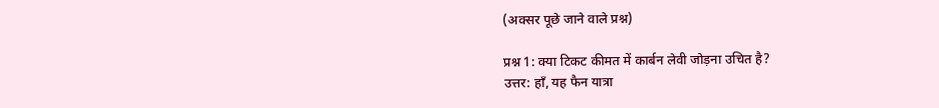(अक्सर पूछे जाने वाले प्रश्न)

प्रश्न 1: क्या टिकट कीमत में कार्बन लेवी जोड़ना उचित है?
उत्तर: हाँ, यह फैन यात्रा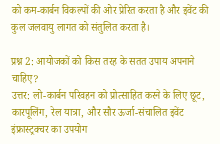को कम‑कार्बन विकल्पों की ओर प्रेरित करता है और इवेंट की कुल जलवायु लागत को संतुलित करता है।

प्रश्न 2: आयोजकों को किस तरह के सतत उपाय अपनाने चाहिए?
उत्तर: लो‑कार्बन परिवहन को प्रोत्साहित करने के लिए छूट, कारपूलिंग, रेल यात्रा, और सौर ऊर्जा‑संचालित इवेंट इंफ्रास्ट्रक्चर का उपयोग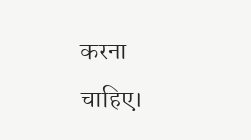करना चाहिए।